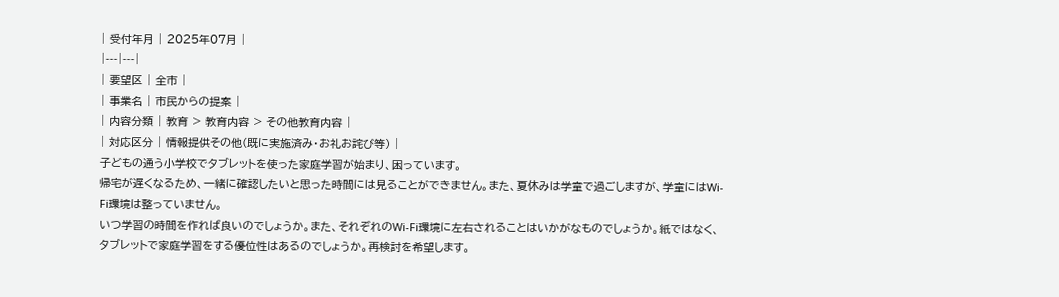| 受付年月 | 2025年07月 |
|---|---|
| 要望区 | 全市 |
| 事業名 | 市民からの提案 |
| 内容分類 | 教育 > 教育内容 > その他教育内容 |
| 対応区分 | 情報提供その他(既に実施済み・お礼お詫び等) |
子どもの通う小学校でタブレットを使った家庭学習が始まり、困っています。
帰宅が遅くなるため、一緒に確認したいと思った時間には見ることができません。また、夏休みは学童で過ごしますが、学童にはWi-Fi環境は整っていません。
いつ学習の時間を作れば良いのでしょうか。また、それぞれのWi-Fi環境に左右されることはいかがなものでしょうか。紙ではなく、タブレットで家庭学習をする優位性はあるのでしょうか。再検討を希望します。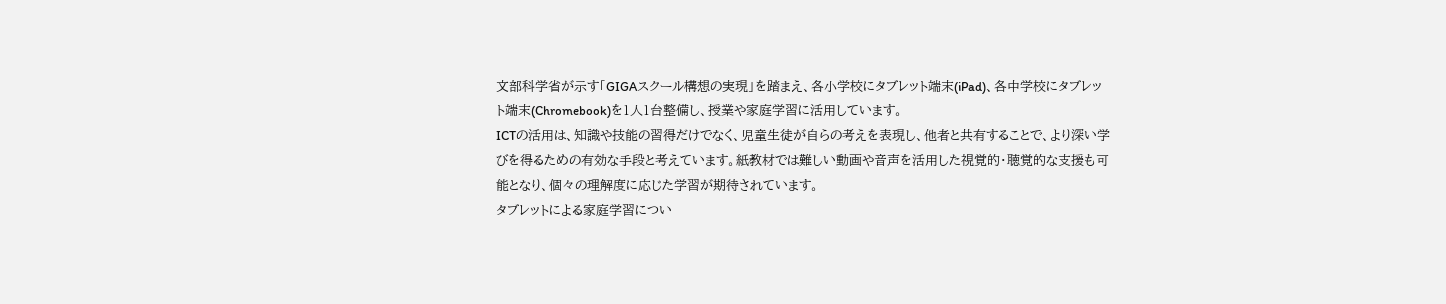文部科学省が示す「GIGAスクール構想の実現」を踏まえ、各小学校にタブレット端末(iPad)、各中学校にタブレット端末(Chromebook)を1人1台整備し、授業や家庭学習に活用しています。
ICTの活用は、知識や技能の習得だけでなく、児童生徒が自らの考えを表現し、他者と共有することで、より深い学びを得るための有効な手段と考えています。紙教材では難しい動画や音声を活用した視覚的・聴覚的な支援も可能となり、個々の理解度に応じた学習が期待されています。
タブレットによる家庭学習につい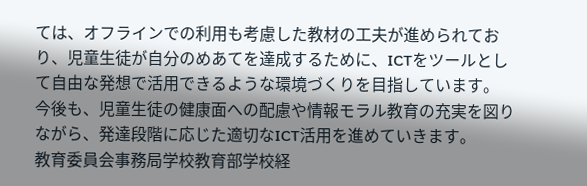ては、オフラインでの利用も考慮した教材の工夫が進められており、児童生徒が自分のめあてを達成するために、ICTをツールとして自由な発想で活用できるような環境づくりを目指しています。
今後も、児童生徒の健康面への配慮や情報モラル教育の充実を図りながら、発達段階に応じた適切なICT活用を進めていきます。
教育委員会事務局学校教育部学校経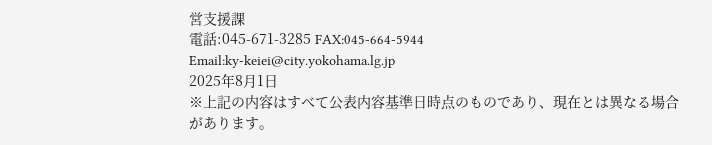営支援課
電話:045-671-3285 FAX:045-664-5944
Email:ky-keiei@city.yokohama.lg.jp
2025年8月1日
※上記の内容はすべて公表内容基準日時点のものであり、現在とは異なる場合があります。